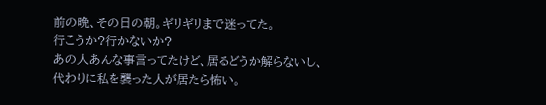前の晩、その日の朝。ギリギリまで迷ってた。
行こうか?行かないか?
あの人あんな事言ってたけど、居るどうか解らないし、代わりに私を襲った人が居たら怖い。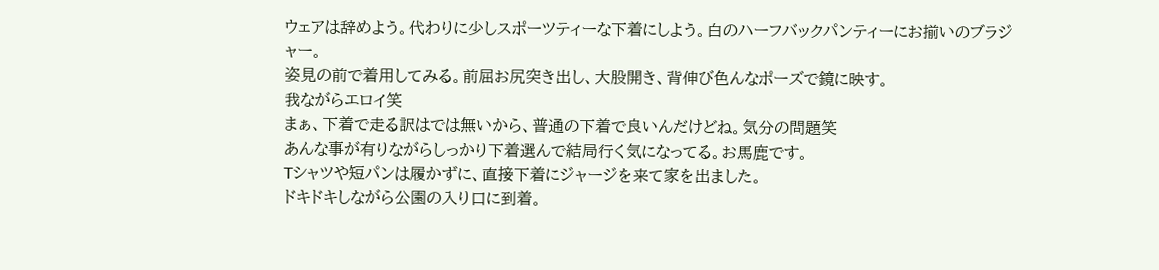ウェアは辞めよう。代わりに少しスポーツティーな下着にしよう。白のハーフバックパンティーにお揃いのブラジャー。
姿見の前で着用してみる。前屈お尻突き出し、大股開き、背伸び色んなポーズで鏡に映す。
我ながらエロイ笑
まぁ、下着で走る訳はでは無いから、普通の下着で良いんだけどね。気分の問題笑
あんな事が有りながらしっかり下着選んで結局行く気になってる。お馬鹿です。
Tシャツや短パンは履かずに、直接下着にジャージを来て家を出ました。
ドキドキしながら公園の入り口に到着。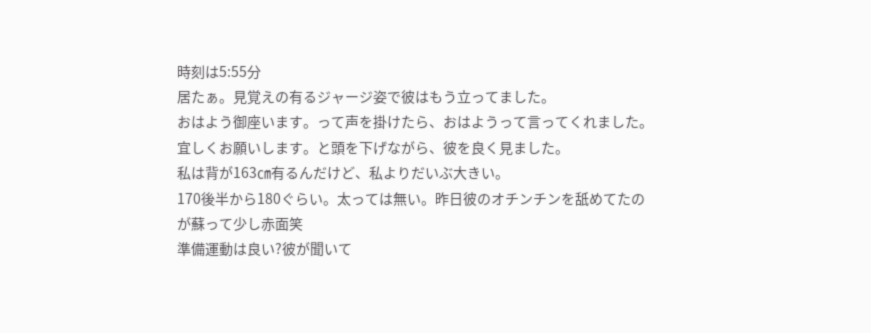時刻は5:55分
居たぁ。見覚えの有るジャージ姿で彼はもう立ってました。
おはよう御座います。って声を掛けたら、おはようって言ってくれました。
宜しくお願いします。と頭を下げながら、彼を良く見ました。
私は背が163㎝有るんだけど、私よりだいぶ大きい。
170後半から180ぐらい。太っては無い。昨日彼のオチンチンを舐めてたのが蘇って少し赤面笑
準備運動は良い?彼が聞いて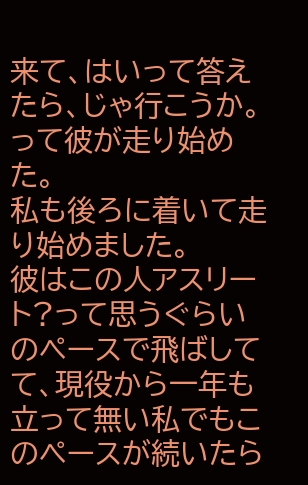来て、はいって答えたら、じゃ行こうか。って彼が走り始めた。
私も後ろに着いて走り始めました。
彼はこの人アスリート?って思うぐらいのペースで飛ばしてて、現役から一年も立って無い私でもこのペースが続いたら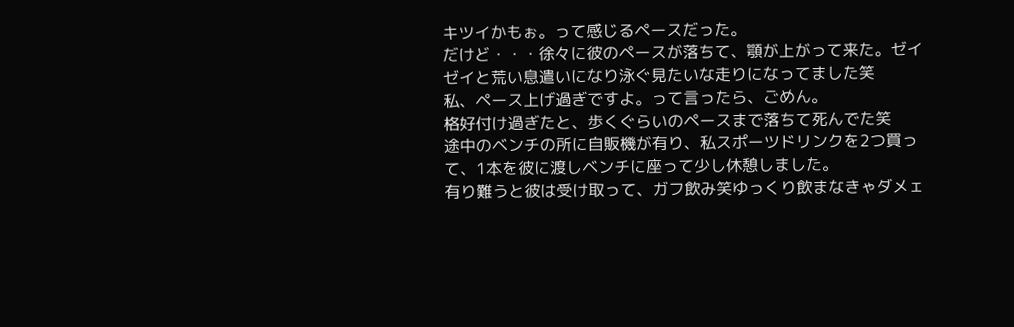キツイかもぉ。って感じるペースだった。
だけど・・・徐々に彼のペースが落ちて、顎が上がって来た。ゼイゼイと荒い息遣いになり泳ぐ見たいな走りになってました笑
私、ペース上げ過ぎですよ。って言ったら、ごめん。
格好付け過ぎたと、歩くぐらいのペースまで落ちて死んでた笑
途中のベンチの所に自販機が有り、私スポーツドリンクを2つ買って、1本を彼に渡しベンチに座って少し休憩しました。
有り難うと彼は受け取って、ガフ飲み笑ゆっくり飲まなきゃダメェ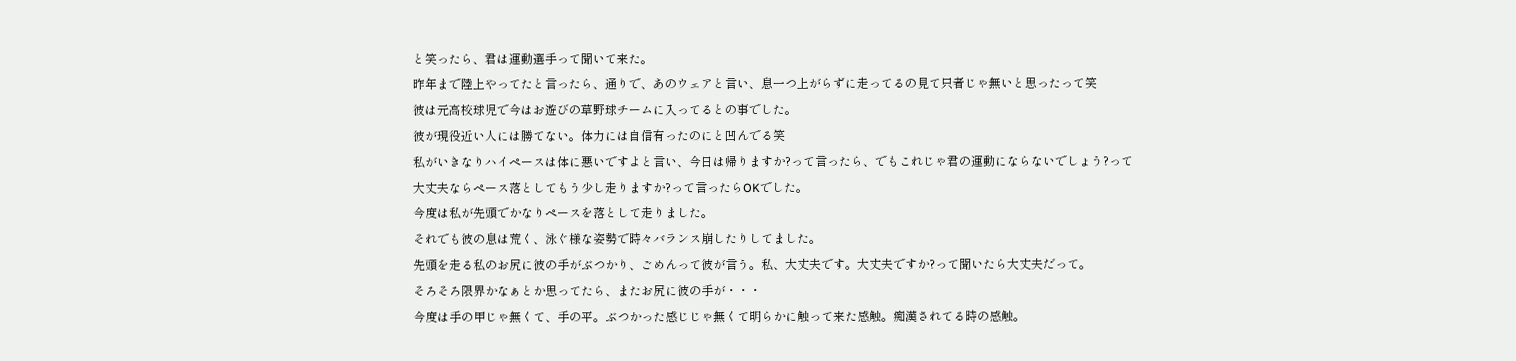と笑ったら、君は運動選手って聞いて来た。
昨年まで陸上やってたと言ったら、通りで、あのウェアと言い、息一つ上がらずに走ってるの見て只者じゃ無いと思ったって笑
彼は元高校球児で今はお遊びの草野球チームに入ってるとの事でした。
彼が現役近い人には勝てない。体力には自信有ったのにと凹んでる笑
私がいきなりハイペースは体に悪いですよと言い、今日は帰りますか?って言ったら、でもこれじゃ君の運動にならないでしょう?って
大丈夫ならペース落としてもう少し走りますか?って言ったらOKでした。
今度は私が先頭でかなりペースを落として走りました。
それでも彼の息は荒く、泳ぐ様な姿勢で時々バランス崩したりしてました。
先頭を走る私のお尻に彼の手がぶつかり、ごめんって彼が言う。私、大丈夫です。大丈夫ですか?って聞いたら大丈夫だって。
そろそろ限界かなぁとか思ってたら、またお尻に彼の手が・・・
今度は手の甲じゃ無くて、手の平。ぶつかった感じじゃ無くて明らかに触って来た感触。痴漢されてる時の感触。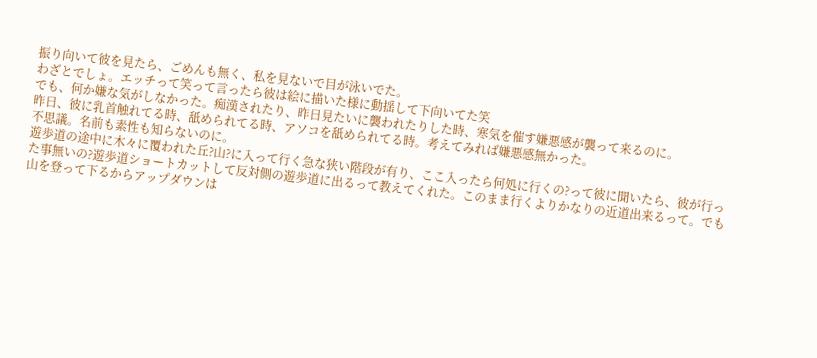振り向いて彼を見たら、ごめんも無く、私を見ないで目が泳いでた。
わざとでしょ。エッチって笑って言ったら彼は絵に描いた様に動揺して下向いてた笑
でも、何か嫌な気がしなかった。痴漢されたり、昨日見たいに襲われたりした時、寒気を催す嫌悪感が襲って来るのに。
昨日、彼に乳首触れてる時、舐められてる時、アソコを舐められてる時。考えてみれば嫌悪感無かった。
不思議。名前も素性も知らないのに。
遊歩道の途中に木々に覆われた丘?山?に入って行く急な狭い階段が有り、ここ入ったら何処に行くの?って彼に聞いたら、彼が行った事無いの?遊歩道ショートカットして反対側の遊歩道に出るって教えてくれた。このまま行くよりかなりの近道出来るって。でも山を登って下るからアップダウンは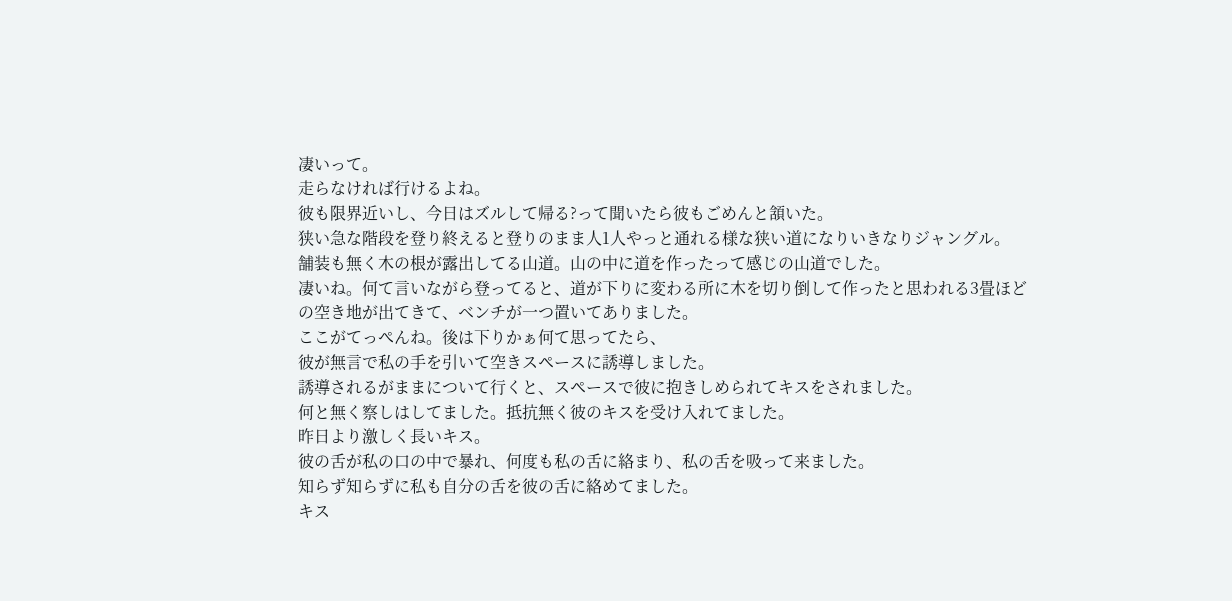凄いって。
走らなければ行けるよね。
彼も限界近いし、今日はズルして帰る?って聞いたら彼もごめんと頷いた。
狭い急な階段を登り終えると登りのまま人1人やっと通れる様な狭い道になりいきなりジャングル。
舗装も無く木の根が露出してる山道。山の中に道を作ったって感じの山道でした。
凄いね。何て言いながら登ってると、道が下りに変わる所に木を切り倒して作ったと思われる3畳ほどの空き地が出てきて、ベンチが一つ置いてありました。
ここがてっぺんね。後は下りかぁ何て思ってたら、
彼が無言で私の手を引いて空きスペースに誘導しました。
誘導されるがままについて行くと、スペースで彼に抱きしめられてキスをされました。
何と無く察しはしてました。抵抗無く彼のキスを受け入れてました。
昨日より激しく長いキス。
彼の舌が私の口の中で暴れ、何度も私の舌に絡まり、私の舌を吸って来ました。
知らず知らずに私も自分の舌を彼の舌に絡めてました。
キス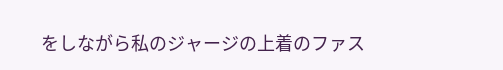をしながら私のジャージの上着のファス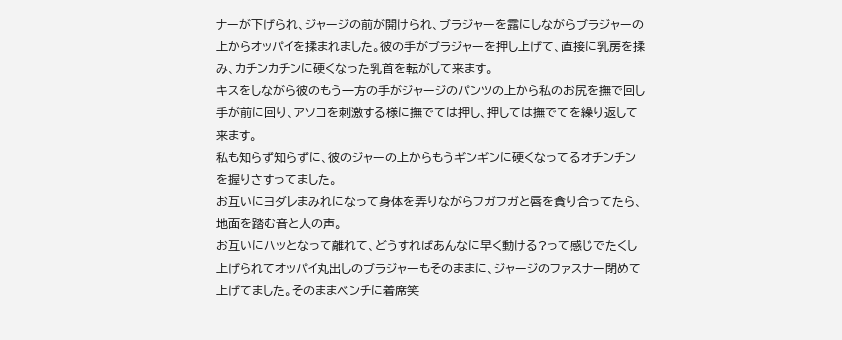ナーが下げられ、ジャージの前が開けられ、ブラジャーを露にしながらブラジャーの上からオッパイを揉まれました。彼の手がブラジャーを押し上げて、直接に乳房を揉み、カチンカチンに硬くなった乳首を転がして来ます。
キスをしながら彼のもう一方の手がジャージのパンツの上から私のお尻を撫で回し手が前に回り、アソコを刺激する様に撫でては押し、押しては撫でてを繰り返して来ます。
私も知らず知らずに、彼のジャーの上からもうギンギンに硬くなってるオチンチンを握りさすってました。
お互いにヨダレまみれになって身体を弄りながらフガフガと唇を貪り合ってたら、地面を踏む音と人の声。
お互いにハッとなって離れて、どうすればあんなに早く動ける?って感じでたくし上げられてオッパイ丸出しのブラジャーもそのままに、ジャージのファスナー閉めて上げてました。そのままベンチに着席笑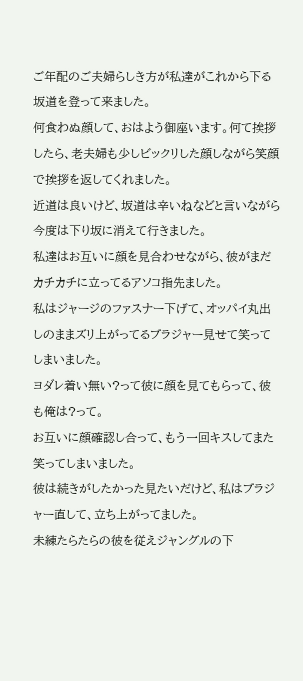ご年配のご夫婦らしき方が私達がこれから下る坂道を登って来ました。
何食わぬ顔して、おはよう御座います。何て挨拶したら、老夫婦も少しビックリした顔しながら笑顔で挨拶を返してくれました。
近道は良いけど、坂道は辛いねなどと言いながら今度は下り坂に消えて行きました。
私達はお互いに顔を見合わせながら、彼がまだカチカチに立ってるアソコ指先ました。
私はジャージのファスナー下げて、オッパイ丸出しのままズリ上がってるブラジャー見せて笑ってしまいました。
ヨダレ着い無い?って彼に顔を見てもらって、彼も俺は?って。
お互いに顔確認し合って、もう一回キスしてまた笑ってしまいました。
彼は続きがしたかった見たいだけど、私はブラジャー直して、立ち上がってました。
未練たらたらの彼を従えジャングルの下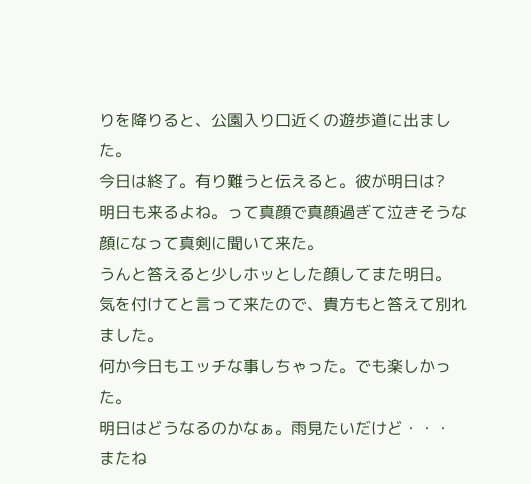りを降りると、公園入り口近くの遊歩道に出ました。
今日は終了。有り難うと伝えると。彼が明日は?
明日も来るよね。って真顔で真顔過ぎて泣きそうな顔になって真剣に聞いて来た。
うんと答えると少しホッとした顔してまた明日。
気を付けてと言って来たので、貴方もと答えて別れました。
何か今日もエッチな事しちゃった。でも楽しかった。
明日はどうなるのかなぁ。雨見たいだけど・・・
またね